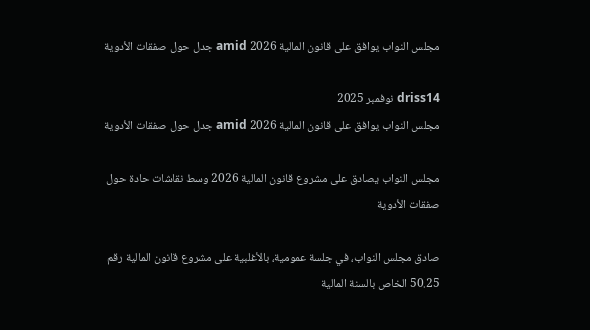مجلس النواب يوافق على قانون المالية 2026 amid جدل حول صفقات الأدوية

driss14 نوفمبر 2025
مجلس النواب يوافق على قانون المالية 2026 amid جدل حول صفقات الأدوية

مجلس النواب يصادق على مشروع قانون المالية 2026 وسط نقاشات حادة حول صفقات الأدوية

صادق مجلس النواب، في جلسة عمومية، بالأغلبية على مشروع قانون المالية رقم 50.25 الخاص بالسنة المالية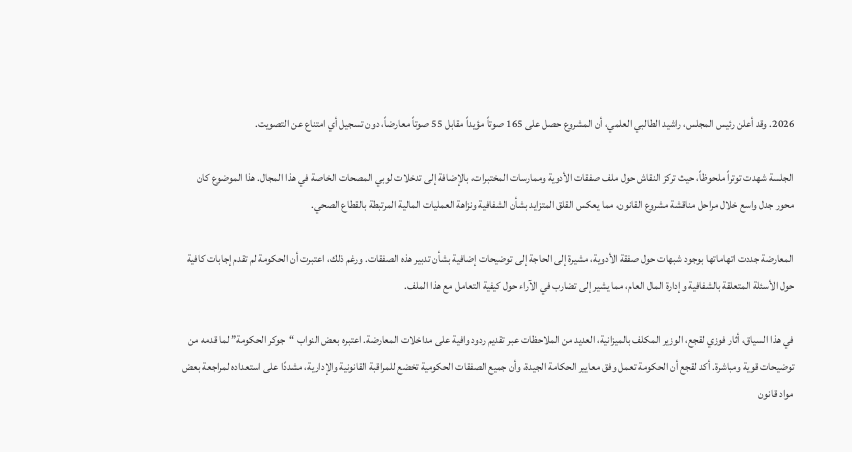2026. وقد أعلن رئيس المجلس، راشيد الطالبي العلمي، أن المشروع حصل على 165 صوتاً مؤيداً مقابل 55 صوتاً معارضاً، دون تسجيل أي امتناع عن التصويت.

الجلسة شهدت توتراً ملحوظاً، حيث تركز النقاش حول ملف صفقات الأدوية وممارسات المختبرات، بالإضافة إلى تدخلات لوبي المصحات الخاصة في هذا المجال. هذا الموضوع كان محور جدل واسع خلال مراحل مناقشة مشروع القانون، مما يعكس القلق المتزايد بشأن الشفافية ونزاهة العمليات المالية المرتبطة بالقطاع الصحي.

المعارضة جددت اتهاماتها بوجود شبهات حول صفقة الأدوية، مشيرة إلى الحاجة إلى توضيحات إضافية بشأن تدبير هذه الصفقات. ورغم ذلك، اعتبرت أن الحكومة لم تقدم إجابات كافية حول الأسئلة المتعلقة بالشفافية وإدارة المال العام، مما يشير إلى تضارب في الآراء حول كيفية التعامل مع هذا الملف.

في هذا السياق، أثار فوزي لقجع، الوزير المكلف بالميزانية، العديد من الملاحظات عبر تقديم ردود وافية على مداخلات المعارضة. اعتبره بعض النواب “جوكر الحكومة” لما قدمه من توضيحات قوية ومباشرة. أكد لقجع أن الحكومة تعمل وفق معايير الحكامة الجيدة، وأن جميع الصفقات الحكومية تخضع للمراقبة القانونية والإدارية، مشددًا على استعداده لمراجعة بعض مواد قانون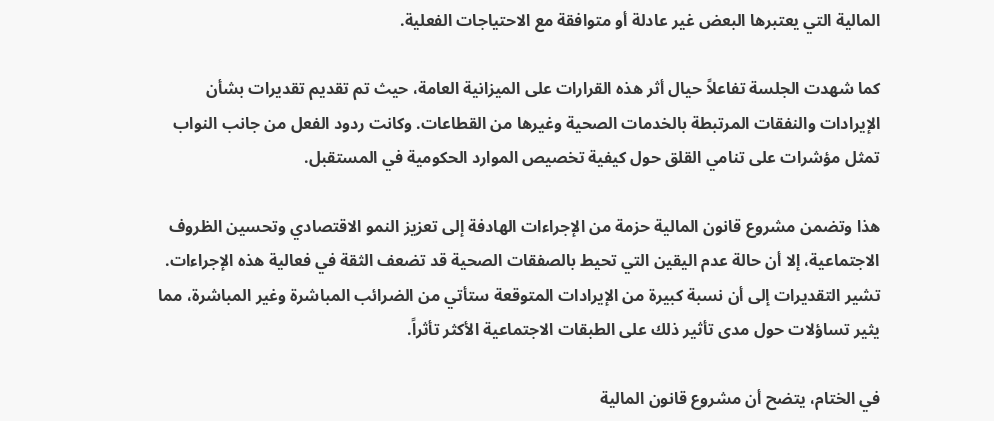المالية التي يعتبرها البعض غير عادلة أو متوافقة مع الاحتياجات الفعلية.

كما شهدت الجلسة تفاعلاً حيال أثر هذه القرارات على الميزانية العامة، حيث تم تقديم تقديرات بشأن الإيرادات والنفقات المرتبطة بالخدمات الصحية وغيرها من القطاعات. وكانت ردود الفعل من جانب النواب تمثل مؤشرات على تنامي القلق حول كيفية تخصيص الموارد الحكومية في المستقبل.

هذا وتضمن مشروع قانون المالية حزمة من الإجراءات الهادفة إلى تعزيز النمو الاقتصادي وتحسين الظروف الاجتماعية، إلا أن حالة عدم اليقين التي تحيط بالصفقات الصحية قد تضعف الثقة في فعالية هذه الإجراءات. تشير التقديرات إلى أن نسبة كبيرة من الإيرادات المتوقعة ستأتي من الضرائب المباشرة وغير المباشرة، مما يثير تساؤلات حول مدى تأثير ذلك على الطبقات الاجتماعية الأكثر تأثراً.

في الختام، يتضح أن مشروع قانون المالية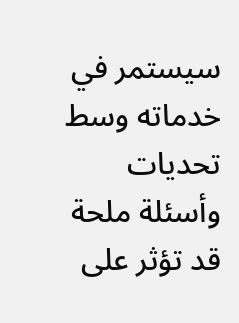سيستمر في خدماته وسط تحديات وأسئلة ملحة قد تؤثر على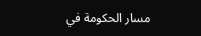مسار الحكومة في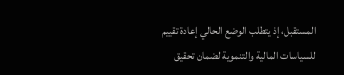المستقبل، إذ يتطلب الوضع الحالي إعادة تقييم للسياسات المالية والتنموية لضمان تحقيق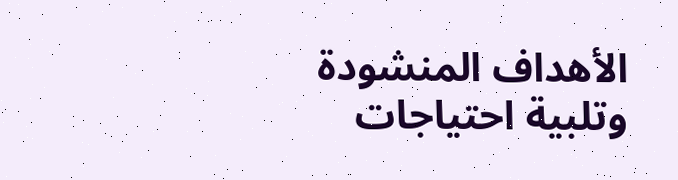الأهداف المنشودة وتلبية احتياجات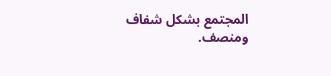المجتمع بشكل شفاف ومنصف.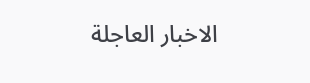الاخبار العاجلة